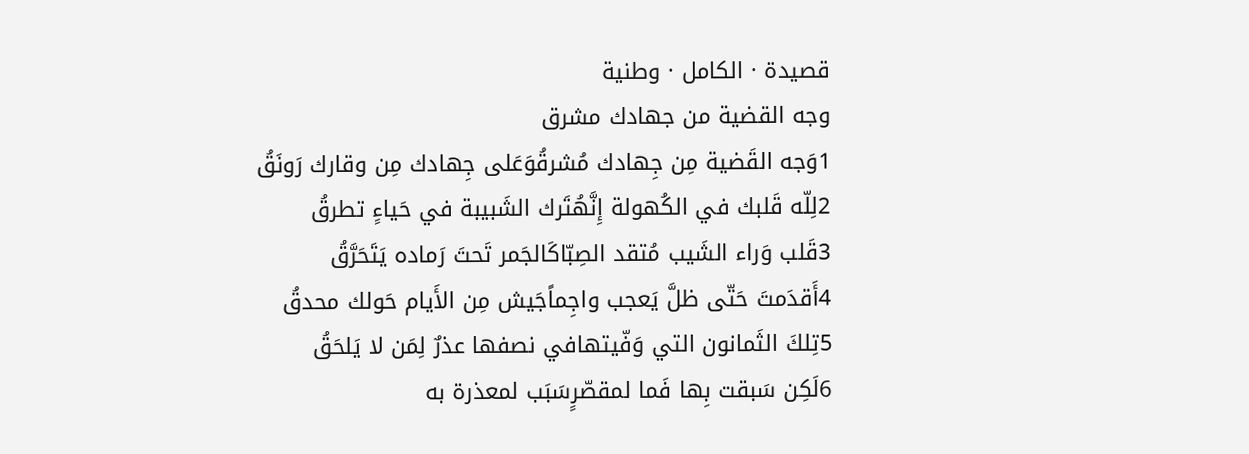قصيدة · الكامل · وطنية
وجه القضية من جهادك مشرق
1وَجه القَضية مِن جِهادك مُشرقُوَعَلى جِهادك مِن وقارك رَونَقُ
2لِلّه قَلبك في الكُهولة إِنَّهُتَرك الشَبيبة في حَياءٍ تطرقُ
3قَلب وَراء الشَيب مُتقد الصِبّاكَالجَمر تَحتَ رَماده يَتَحَرَّقُ
4أَقدَمتَ حَتّى ظلَّ يَعجب واجِماًجَيش مِن الأَيام حَولك محدقُ
5تِلكَ الثَمانون التي وَفّيتهافي نصفها عذرٌ لِمَن لا يَلحَقُ
6لَكِن سَبقت بِها فَما لمقصّرٍسَبَب لمعذرة به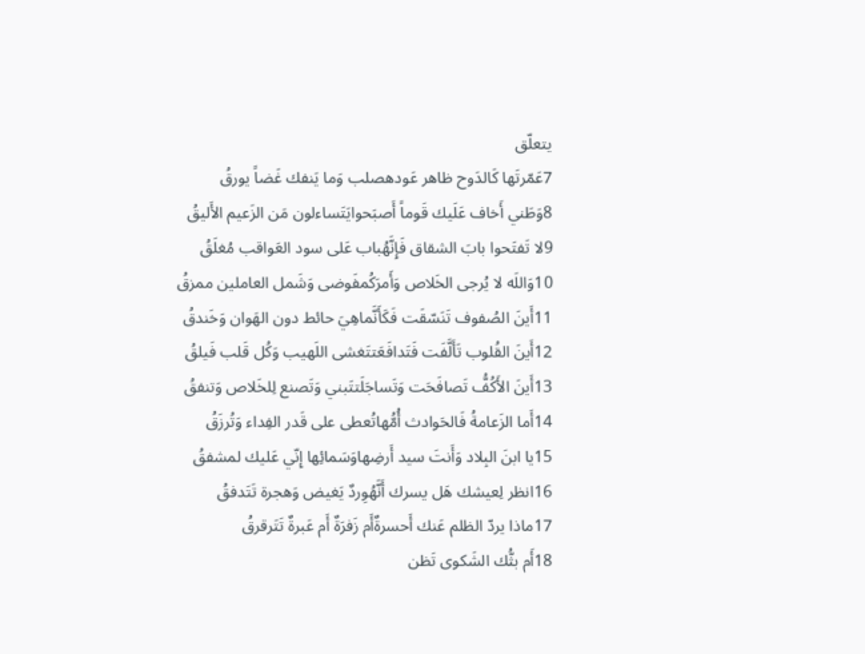يتعلّق
7عَمّرتَها كَالدَوح ظاهر عَودهصلب وَما يَنفك غَضاً يورقُ
8وَطَني أَخاف عَلَيك قَوماً أَصبَحوايَتَساءلون مَن الزَعيم الأَليقُ
9لا تَفتَحوا بابَ الشقاق فَإِنَّهُباب عَلى سود العَواقب مُغلَقُ
10وَاللَه لا يُرجى الخَلاص وَأَمرَكُمفَوضى وَشَمل العاملين ممزقُ
11أَينَ الصُفوف تَنَسّقَت فَكَأَنَّماهِيَ حائط دون الهَوان وَخَندقُ
12أَينَ القُلوب تَأَلَّفَت فَتَدافَعَتتَغشى اللَهيب وَكُل قَلب فَيلقُ
13أَينَ الأَكُفُّ تَصافَحَت وَتَساجَلَتتَبني وَتَصنع لِلخَلاص وَتنفقُ
14أَما الزَعامةُ فَالحَوادث أُمُّهاتُعطى على قَدر الفِداء وَتُرزَقُ
15يا ابنَ البِلاد وَأَنتَ سيد أَرضِهاوَسَمائِها إِنّي عَليك لمشفقُ
16انظر لِعيشك هَل يسرك أَنَّهُوِردٌ يَغيض وَهجرة تَتَدفقُ
17ماذا يردّ الظلم عَنك أَحسرةٌأَم زَفرَةٌ أَم عَبرةٌ تَتَرقرقُ
18أَم بثُّك الشَكوى تَظن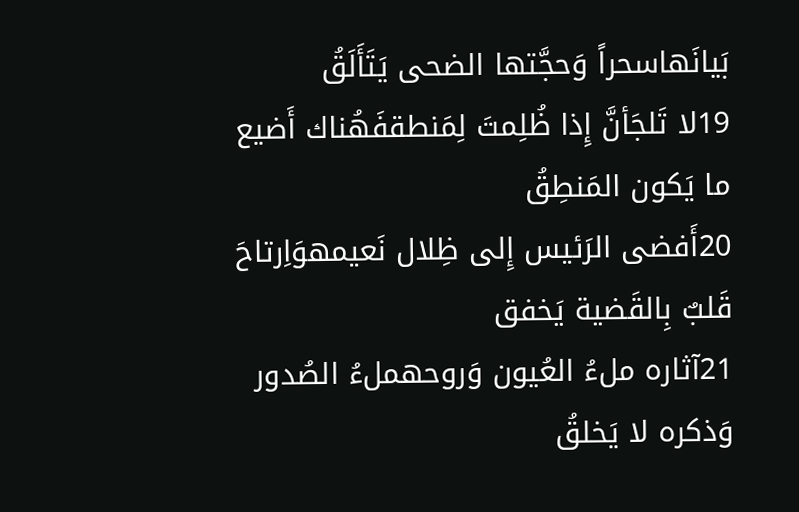بَيانَهاسحراً وَحجَّتها الضحى يَتَأَلَقُ
19لا تَلجَأنَّ إِذا ظُلِمتَ لِمَنطقفَهُناك أَضيع ما يَكون المَنطِقُ
20أَفضى الرَئيس إِلى ظِلال نَعيمهوَاِرتاحَ قَلبٌ بِالقَضية يَخفق
21آثاره ملءُ العُيون وَروحهملءُ الصُدور وَذكره لا يَخلقُ